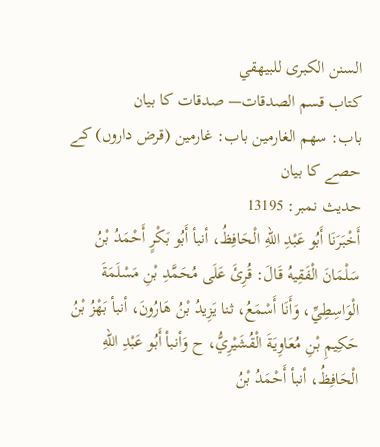السنن الكبرى للبيهقي
كتاب قسم الصدقات— صدقات کا بیان
باب: سهم الغارمين باب: غارمین (قرض داروں) کے حصے کا بیان
حدیث نمبر: 13195
أَخْبَرَنَا أَبُو عَبْدِ اللهِ الْحَافِظُ، أنبأ أَبُو بَكْرٍ أَحْمَدُ بْنُ سَلْمَانَ الْفَقِيهُ قَالَ: قُرِئَ عَلَى مُحَمَّدِ بْنِ مَسْلَمَةَ الْوَاسِطِيِّ، وَأَنَا أَسْمَعُ، ثنا يَزِيدُ بْنُ هَارُونَ، أنبأ بَهْزُ بْنُ حَكِيمِ بْنِ مُعَاوِيَةَ الْقُشَيْرِيُّ، ح وَأنبأ أَبُو عَبْدِ اللهِ الْحَافِظُ، أنبأ أَحْمَدُ بْنُ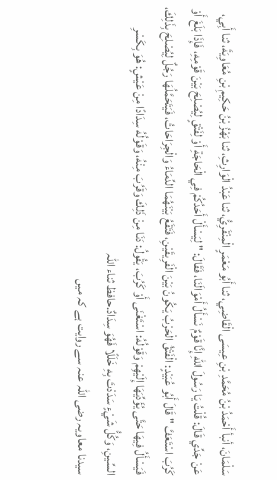سَلْمَانَ، أنبأ أَحْمَدُ بْنُ مُحَمَّدِ بْنِ عِيسَى الْقَاضِي، ثنا أَبُو مَعْمَرٍ الْمِنْقَرِيُّ، ثنا عَبْدُ الْوَارِثِ، ثنا بَهْزُ بْنُ حَكِيمِ بْنِ مُعَاوِيَةَ، ثنا أَبِي، عَنْ جَدِّي قَالَ: قُلْتُ يَا رَسُولَ اللهِ إِنَّا قَوْمٌ نَسْأَلُ أَمْوَالَنَا، فَقَالَ: " لِيَسْأَلْ أَحَدُكُمْ فِي الْحَاجَةِ أَوْ لِفَتْقٍ لِيُصْلِحَ بَيْنَ قَوْمِهِ، فَإِذَا بَلَغَ أَوْ كَرُبَ اسْتَعَفَّ " قَالَ أَبُو عُبَيْدٍ: الْفَتْقُ الْحَرْبُ يَكُونُ بَيْنَ الْفَرِيقَيْنِ، فَتَقَعُ بَيْنَهُمَا الدِّمَاءُ وَالْجِرَاحَاتُ، فَيَتَحَمَّلُهَا رَجُلٌ لِيُصْلِحَ بِذَلِكَ، فَيَسْأَلُ فِيهَا حَتَّى يُؤَدِّيَهَا إِلَيْهِمْ وَقَوْلُهُ: اسْتَغْنَى أَوْ كَرُبَ، يَقُولُ: دَنَا مِنْ ذَلِكَ وَقَرُبَ مِنْهُ، وَقَوْلُهُ سِدَادًا مِنْ عَيْشٍ: هُوَ بِكَسْرِ السِّينِ، وَكُلُّ شَيْءٍ سَدَدْتَ بِهِ خَلَلًا فَهُوَ سِدَادٌ.حافظ ثناء اللہ
سیدنا معاویہ رضی اللہ عنہ سے روایت ہے کہ میں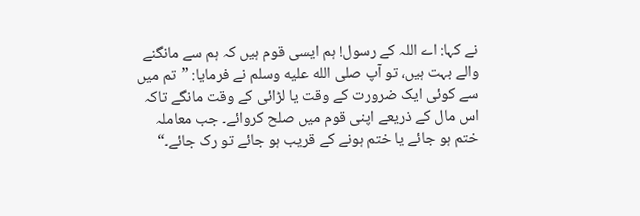نے کہا: اے اللہ کے رسول! ہم ایسی قوم ہیں کہ ہم سے مانگنے والے بہت ہیں، تو آپ صلى الله عليه وسلم نے فرمایا: ”تم میں سے کوئی ایک ضرورت کے وقت یا لڑائی کے وقت مانگے تاکہ اس مال کے ذریعے اپنی قوم میں صلح کروائے۔ جب معاملہ ختم ہو جائے یا ختم ہونے کے قریب ہو جائے تو رک جائے۔“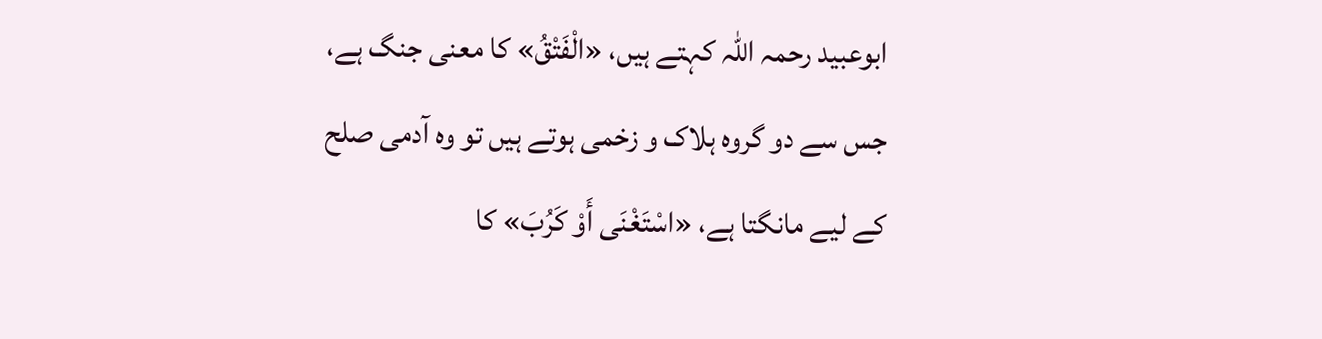ابوعبید رحمہ اللہ کہتے ہیں، «الْفَتْقُ» کا معنی جنگ ہے، جس سے دو گروہ ہلاک و زخمی ہوتے ہیں تو وہ آدمی صلح کے لیے مانگتا ہے، «اسْتَغْنَى أَوْ كَرُبَ» کا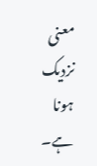معنی نزدیک ہونا ہے۔